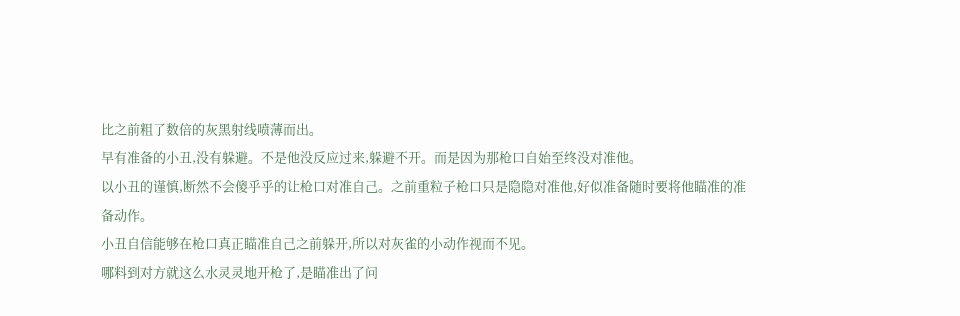比之前粗了数倍的灰黑射线喷薄而出。
早有准备的小丑,没有躲避。不是他没反应过来,躲避不开。而是因为那枪口自始至终没对准他。
以小丑的谨慎,断然不会傻乎乎的让枪口对准自己。之前重粒子枪口只是隐隐对准他,好似准备随时要将他瞄准的准备动作。
小丑自信能够在枪口真正瞄准自己之前躲开,所以对灰雀的小动作视而不见。
哪料到对方就这么水灵灵地开枪了,是瞄准出了问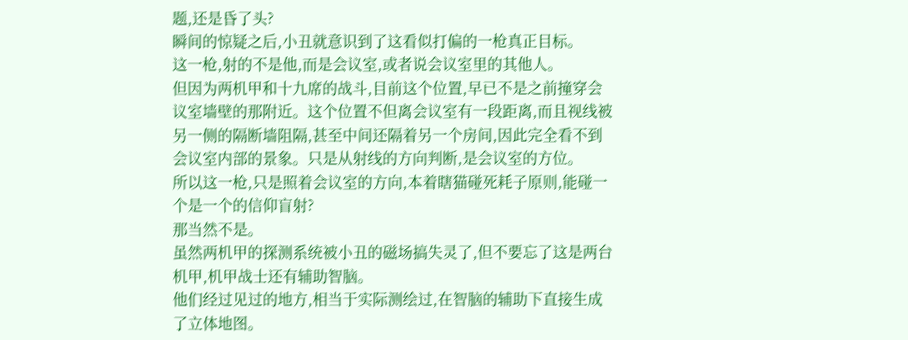题,还是昏了头?
瞬间的惊疑之后,小丑就意识到了这看似打偏的一枪真正目标。
这一枪,射的不是他,而是会议室,或者说会议室里的其他人。
但因为两机甲和十九席的战斗,目前这个位置,早已不是之前撞穿会议室墙壁的那附近。这个位置不但离会议室有一段距离,而且视线被另一侧的隔断墙阻隔,甚至中间还隔着另一个房间,因此完全看不到会议室内部的景象。只是从射线的方向判断,是会议室的方位。
所以这一枪,只是照着会议室的方向,本着瞎猫碰死耗子原则,能碰一个是一个的信仰盲射?
那当然不是。
虽然两机甲的探测系统被小丑的磁场搞失灵了,但不要忘了这是两台机甲,机甲战士还有辅助智脑。
他们经过见过的地方,相当于实际测绘过,在智脑的辅助下直接生成了立体地图。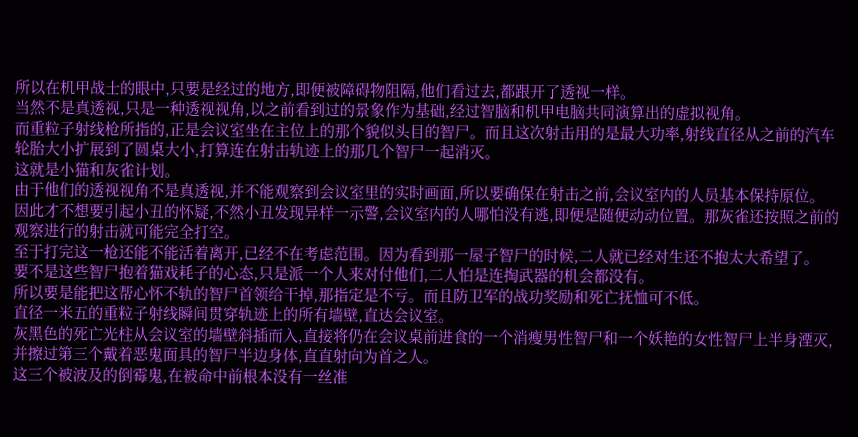所以在机甲战士的眼中,只要是经过的地方,即便被障碍物阻隔,他们看过去,都跟开了透视一样。
当然不是真透视,只是一种透视视角,以之前看到过的景象作为基础,经过智脑和机甲电脑共同演算出的虚拟视角。
而重粒子射线枪所指的,正是会议室坐在主位上的那个貌似头目的智尸。而且这次射击用的是最大功率,射线直径从之前的汽车轮胎大小扩展到了圆桌大小,打算连在射击轨迹上的那几个智尸一起消灭。
这就是小猫和灰雀计划。
由于他们的透视视角不是真透视,并不能观察到会议室里的实时画面,所以要确保在射击之前,会议室内的人员基本保持原位。
因此才不想要引起小丑的怀疑,不然小丑发现异样一示警,会议室内的人哪怕没有逃,即便是随便动动位置。那灰雀还按照之前的观察进行的射击就可能完全打空。
至于打完这一枪还能不能活着离开,已经不在考虑范围。因为看到那一屋子智尸的时候,二人就已经对生还不抱太大希望了。
要不是这些智尸抱着猫戏耗子的心态,只是派一个人来对付他们,二人怕是连掏武器的机会都没有。
所以要是能把这帮心怀不轨的智尸首领给干掉,那指定是不亏。而且防卫军的战功奖励和死亡抚恤可不低。
直径一米五的重粒子射线瞬间贯穿轨迹上的所有墙壁,直达会议室。
灰黑色的死亡光柱从会议室的墙壁斜插而入,直接将仍在会议桌前进食的一个消瘦男性智尸和一个妖艳的女性智尸上半身湮灭,并擦过第三个戴着恶鬼面具的智尸半边身体,直直射向为首之人。
这三个被波及的倒霉鬼,在被命中前根本没有一丝准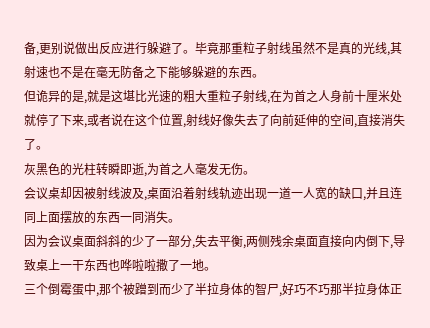备,更别说做出反应进行躲避了。毕竟那重粒子射线虽然不是真的光线,其射速也不是在毫无防备之下能够躲避的东西。
但诡异的是,就是这堪比光速的粗大重粒子射线,在为首之人身前十厘米处就停了下来,或者说在这个位置,射线好像失去了向前延伸的空间,直接消失了。
灰黑色的光柱转瞬即逝,为首之人毫发无伤。
会议桌却因被射线波及,桌面沿着射线轨迹出现一道一人宽的缺口,并且连同上面摆放的东西一同消失。
因为会议桌面斜斜的少了一部分,失去平衡,两侧残余桌面直接向内倒下,导致桌上一干东西也哗啦啦撒了一地。
三个倒霉蛋中,那个被蹭到而少了半拉身体的智尸,好巧不巧那半拉身体正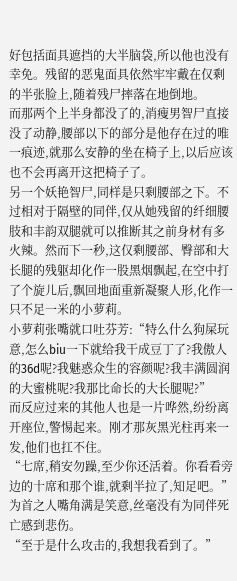好包括面具遮挡的大半脑袋,所以他也没有幸免。残留的恶鬼面具依然牢牢戴在仅剩的半张脸上,随着残尸摔落在地倒地。
而那两个上半身都没了的,消瘦男智尸直接没了动静,腰部以下的部分是他存在过的唯一痕迹,就那么安静的坐在椅子上,以后应该也不会再离开这把椅子了。
另一个妖艳智尸,同样是只剩腰部之下。不过相对于隔壁的同伴,仅从她残留的纤细腰肢和丰韵双腿就可以推断其之前身材有多火辣。然而下一秒,这仅剩腰部、臀部和大长腿的残躯却化作一股黑烟飘起,在空中打了个旋儿后,飘回地面重新凝聚人形,化作一只不足一米的小萝莉。
小萝莉张嘴就口吐芬芳:“特么什么狗屎玩意,怎么biu一下就给我干成豆丁了?我傲人的36d呢?我魅惑众生的容颜呢?我丰满圆润的大蜜桃呢?我那比命长的大长腿呢?”
而反应过来的其他人也是一片哗然,纷纷离开座位,警惕起来。刚才那灰黑光柱再来一发,他们也扛不住。
“七席,稍安勿躁,至少你还活着。你看看旁边的十席和那个谁,就剩半拉了,知足吧。”为首之人嘴角满是笑意,丝毫没有为同伴死亡感到悲伤。
“至于是什么攻击的,我想我看到了。”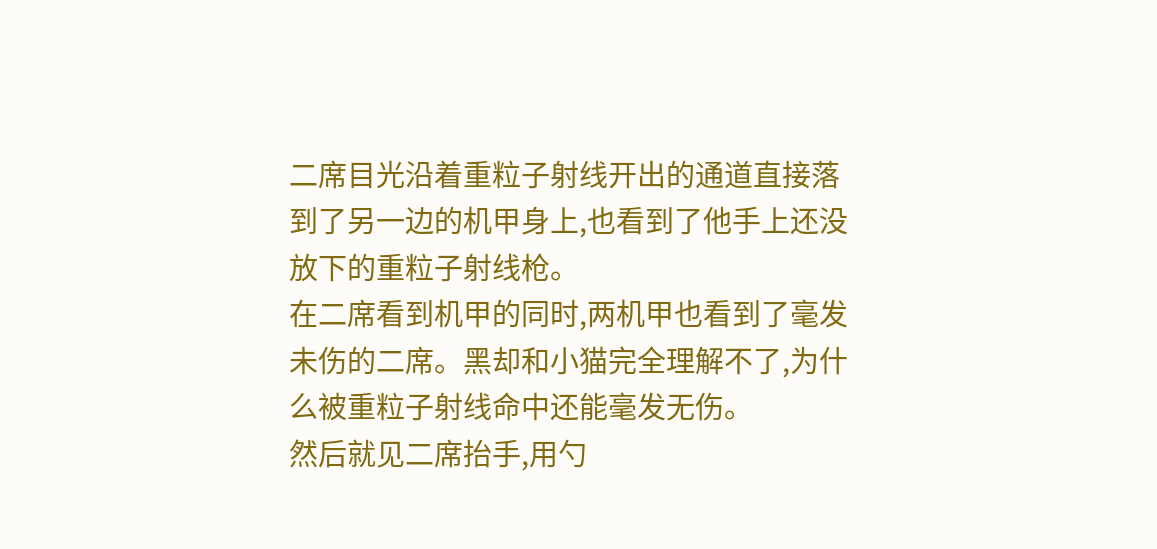二席目光沿着重粒子射线开出的通道直接落到了另一边的机甲身上,也看到了他手上还没放下的重粒子射线枪。
在二席看到机甲的同时,两机甲也看到了毫发未伤的二席。黑却和小猫完全理解不了,为什么被重粒子射线命中还能毫发无伤。
然后就见二席抬手,用勺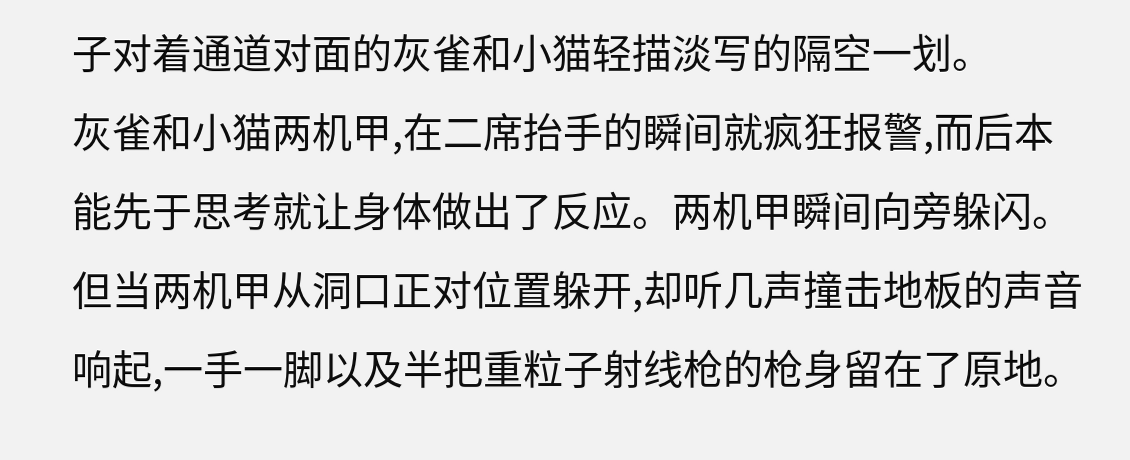子对着通道对面的灰雀和小猫轻描淡写的隔空一划。
灰雀和小猫两机甲,在二席抬手的瞬间就疯狂报警,而后本能先于思考就让身体做出了反应。两机甲瞬间向旁躲闪。
但当两机甲从洞口正对位置躲开,却听几声撞击地板的声音响起,一手一脚以及半把重粒子射线枪的枪身留在了原地。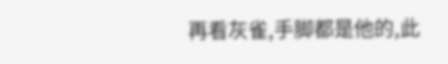再看灰雀,手脚都是他的,此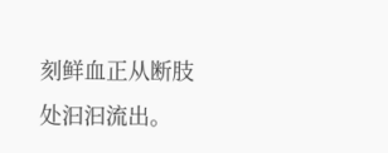刻鲜血正从断肢处汩汩流出。